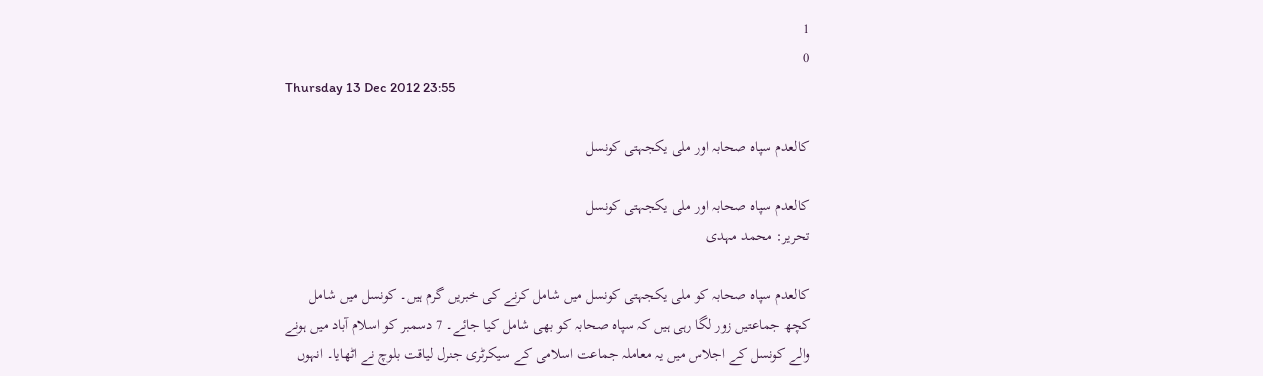1
0
Thursday 13 Dec 2012 23:55

کالعدم سپاہ صحابہ اور ملی یکجہتی کونسل

کالعدم سپاہ صحابہ اور ملی یکجہتی کونسل
تحریر: محمد مہدی

کالعدم سپاہ صحابہ کو ملی یکجہتی کونسل میں شامل کرنے کی خبریں گرم ہیں۔ کونسل میں شامل کچھ جماعتیں زور لگا رہی ہیں کہ سپاہ صحابہ کو بھی شامل کیا جائے۔ 7 دسمبر کو اسلام آباد میں ہونے والے کونسل کے اجلاس میں یہ معاملہ جماعت اسلامی کے سیکرٹری جنرل لیاقت بلوچ نے اٹھایا۔ انہوں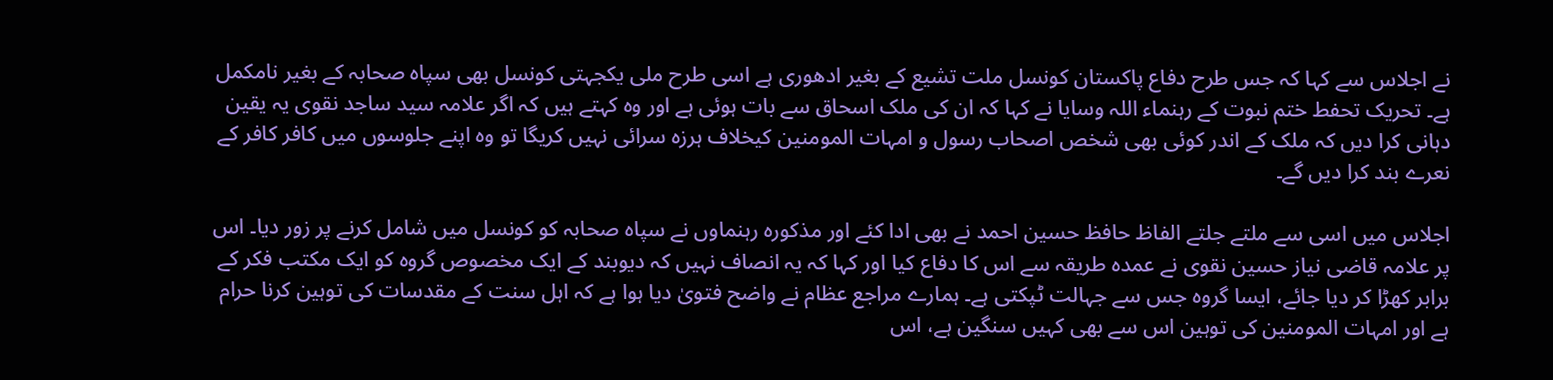نے اجلاس سے کہا کہ جس طرح دفاع پاکستان کونسل ملت تشیع کے بغیر ادھوری ہے اسی طرح ملی یکجہتی کونسل بھی سپاہ صحابہ کے بغیر نامکمل ہے۔ تحریک تحفط ختم نبوت کے رہنماء اللہ وسایا نے کہا کہ ان کی ملک اسحاق سے بات ہوئی ہے اور وہ کہتے ہیں کہ اگر علامہ سید ساجد نقوی یہ یقین دہانی کرا دیں کہ ملک کے اندر کوئی بھی شخص اصحاب رسول و امہات المومنین کیخلاف ہرزہ سرائی نہیں کریگا تو وہ اپنے جلوسوں میں کافر کافر کے نعرے بند کرا دیں گے۔

اجلاس میں اسی سے ملتے جلتے الفاظ حافظ حسین احمد نے بھی ادا کئے اور مذکورہ رہنماوں نے سپاہ صحابہ کو کونسل میں شامل کرنے پر زور دیا۔ اس پر علامہ قاضی نیاز حسین نقوی نے عمدہ طریقہ سے اس کا دفاع کیا اور کہا کہ یہ انصاف نہیں کہ دیوبند کے ایک مخصوص گروہ کو ایک مکتب فکر کے برابر کھڑا کر دیا جائے، ایسا گروہ جس سے جہالت ٹپکتی ہے۔ ہمارے مراجع عظام نے واضح فتویٰ دیا ہوا ہے کہ اہل سنت کے مقدسات کی توہین کرنا حرام ہے اور امہات المومنین کی توہین اس سے بھی کہیں سنگین ہے، اس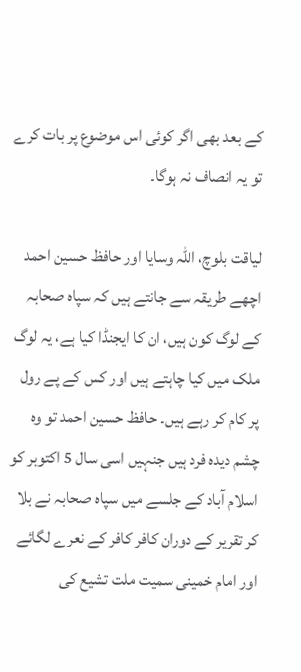کے بعد بھی اگر کوئی اس موضوع پر بات کرے تو یہ انصاف نہ ہوگا۔

لیاقت بلوچ، اللہ وسایا اور حافظ حسین احمد اچھے طریقہ سے جانتے ہیں کہ سپاہ صحابہ کے لوگ کون ہیں، ان کا ایجنڈا کیا ہے، یہ لوگ ملک میں کیا چاہتے ہیں اور کس کے پے رول پر کام کر رہے ہیں۔ حافظ حسین احمد تو وہ چشم دیدہ فرد ہیں جنہیں اسی سال 5 اکتوبر کو اسلام آباد کے جلسے میں سپاہ صحابہ نے بلا کر تقریر کے دوران کافر کافر کے نعرے لگائے اور امام خمینی سمیت ملت تشیع کی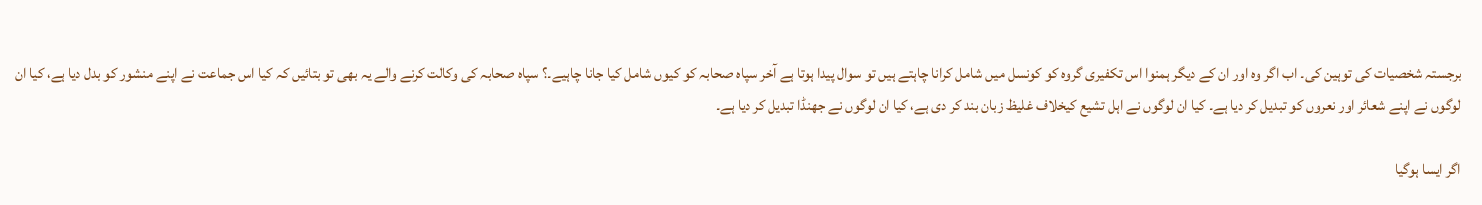برجستہ شخصیات کی توہین کی۔ اب اگر وہ اور ان کے دیگر ہمنوا اس تکفیری گروہ کو کونسل میں شامل کرانا چاہتے ہیں تو سوال پیدا ہوتا ہے آخر سپاہ صحابہ کو کیوں شامل کیا جانا چاہیے۔؟ سپاہ صحابہ کی وکالت کرنے والے یہ بھی تو بتائیں کہ کیا اس جماعت نے اپنے منشور کو بدل دیا ہے، کیا ان لوگوں نے اپنے شعائر اور نعروں کو تبدیل کر دیا ہے۔ کیا ان لوگوں نے اہل تشیع کیخلاف غلیظ زبان بند کر دی ہے، کیا ان لوگوں نے جھنڈا تبدیل کر دیا ہے۔

اگر ایسا ہوگیا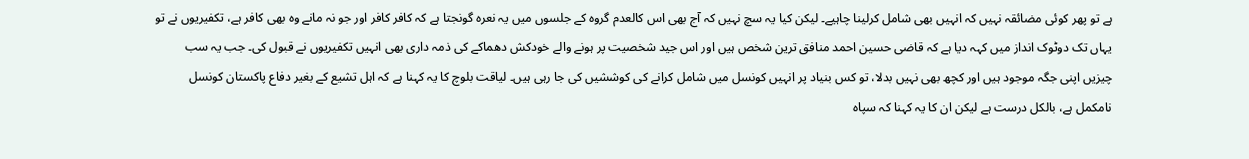ہے تو پھر کوئی مضائقہ نہیں کہ انہیں بھی شامل کرلینا چاہیے۔ لیکن کیا یہ سچ نہیں کہ آج بھی اس کالعدم گروہ کے جلسوں میں یہ نعرہ گونجتا ہے کہ کافر کافر اور جو نہ مانے وہ بھی کافر ہے، تکفیریوں نے تو یہاں تک دوٹوک انداز میں کہہ دیا ہے کہ قاضی حسین احمد منافق ترین شخص ہیں اور اس جید شخصیت پر ہونے والے خودکش دھماکے کی ذمہ داری بھی انہیں تکفیریوں نے قبول کی۔ جب یہ سب چیزیں اپنی جگہ موجود ہیں اور کچھ بھی نہیں بدلا، تو کس بنیاد پر انہیں کونسل میں شامل کرانے کی کوششیں کی جا رہی ہیں۔ لیاقت بلوچ کا یہ کہنا ہے کہ اہل تشیع کے بغیر دفاع پاکستان کونسل نامکمل ہے، بالکل درست ہے لیکن ان کا یہ کہنا کہ سپاہ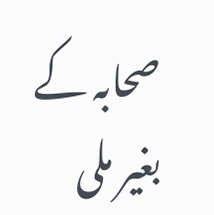صحابہ کے بغیر ملی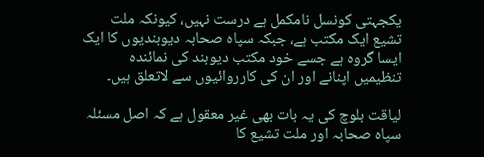یکجہتی کونسل نامکمل ہے درست نہیں، کیونکہ ملت تشیع ایک مکتب ہے، جبکہ سپاہ صحابہ دیوبندیوں کا ایک ایسا گروہ ہے جسے خود مکتب دیوبند کی نمائندہ تنظیمیں اپنانے اور ان کی کارروائیوں سے لاتعلق ہیں۔

لیاقت بلوچ کی یہ بات بھی غیر معقول ہے کہ اصل مسئلہ سپاہ صحابہ اور ملت تشیع کا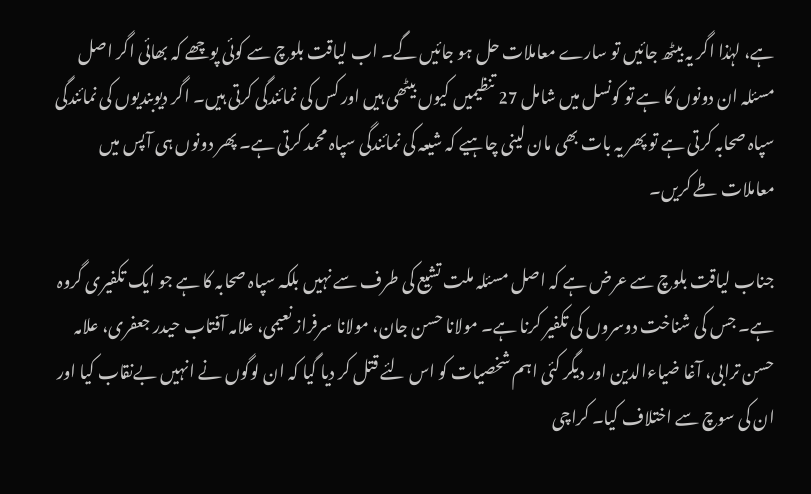ہے، لہٰذا اگر یہ بیٹھ جائیں تو سارے معاملات حل ہو جائیں گے۔ اب لیاقت بلوچ سے کوئی پوچھے کہ بھائی اگر اصل مسئلہ ان دونوں کا ہے تو کونسل میں شامل 27 تنظیمیں کیوں بیٹھی ہیں اور کس کی نمائندگی کرتی ہیں۔ اگر دیوبندیوں کی نمائندگی سپاہ صحابہ کرتی ہے تو پھر یہ بات بھی مان لینی چاہیے کہ شیعہ کی نمائندگی سپاہ محمد کرتی ہے۔ پھر دونوں ہی آپس میں معاملات طے کریں۔

جناب لیاقت بلوچ سے عرض ہے کہ اصل مسئلہ ملت تشیع کی طرف سے نہیں بلکہ سپاہ صحابہ کا ہے جو ایک تکفیری گروہ ہے۔ جس کی شناخت دوسروں کی تکفیر کرنا ہے۔ مولانا حسن جان، مولانا سرفراز نعیمی، علامہ آفتاب حیدر جعفری، علامہ حسن ترابی، آغا ضیاءالدین اور دیگر کئی اہم شخصیات کو اس لئے قتل کر دیا گیا کہ ان لوگوں نے انہیں بےنقاب کیا اور ان کی سوچ سے اختلاف کیا۔ کراچی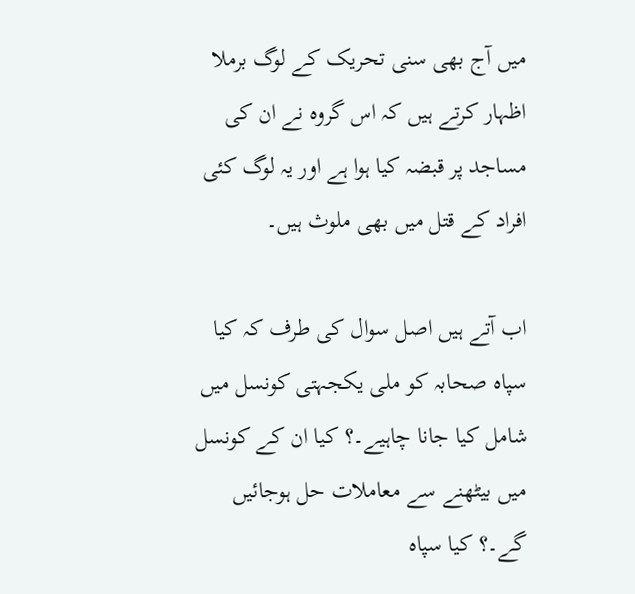میں آج بھی سنی تحریک کے لوگ برملا اظہار کرتے ہیں کہ اس گروہ نے ان کی مساجد پر قبضہ کیا ہوا ہے اور یہ لوگ کئی افراد کے قتل میں بھی ملوث ہیں۔

اب آتے ہیں اصل سوال کی طرف کہ کیا سپاہ صحابہ کو ملی یکجہتی کونسل میں شامل کیا جانا چاہیے۔؟ کیا ان کے کونسل میں بیٹھنے سے معاملات حل ہوجائیں گے۔؟ کیا سپاہ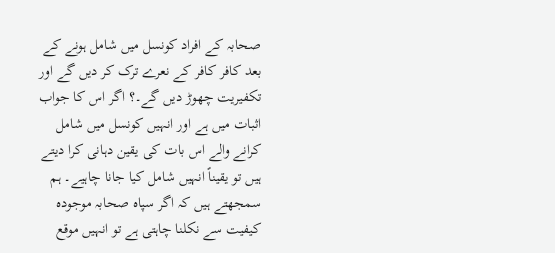صحابہ کے افراد کونسل میں شامل ہونے کے بعد کافر کافر کے نعرے ترک کر دیں گے اور تکفیریت چھوڑ دیں گے۔؟ اگر اس کا جواب اثبات میں ہے اور انہیں کونسل میں شامل کرانے والے اس بات کی یقین دہانی کرا دیتے ہیں تو یقیناً انہیں شامل کیا جانا چاہیے۔ ہم سمجھتے ہیں کہ اگر سپاہ صحابہ موجودہ کیفیت سے نکلنا چاہتی ہے تو انہیں موقع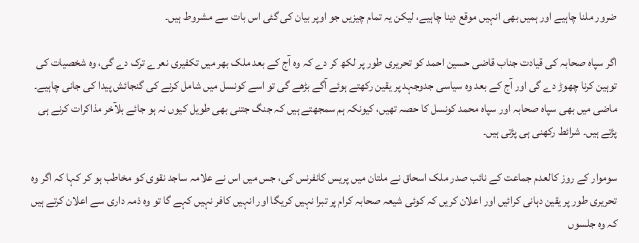ضرور ملنا چاہیے اور ہمیں بھی انہیں موقع دینا چاہیے، لیکن یہ تمام چیزیں جو اوپر بیان کی گئی اس بات سے مشروط ہیں۔

اگر سپاہ صحابہ کی قیادت جناب قاضی حسین احمد کو تحریری طور پر لکھ کر دے کہ وہ آج کے بعد ملک بھر میں تکفیری نعرے ترک دے گی، وہ شخصیات کی توہین کرنا چھوڑ دے گی اور آج کے بعد وہ سیاسی جدوجہد پر یقین رکھتے ہوئے آگے بڑھے گی تو اسے کونسل میں شامل کرنے کی گنجائش پیدا کی جانی چاہیے۔ ماضی میں بھی سپاہ صحابہ اور سپاہ محمد کونسل کا حصہ تھیں، کیونکہ ہم سمجھتے ہیں کہ جنگ جتنی بھی طویل کیوں نہ ہو جائے بلآخر مذاکرات کرنے ہی پڑتے ہیں۔ شرائط رکھنی ہی پڑتی ہیں۔

سوموار کے روز کالعدم جماعت کے نائب صدر ملک اسحاق نے ملتان میں پریس کانفرنس کی، جس میں اس نے علامہ ساجد نقوی کو مخاطب ہو کر کہا کہ اگر وہ تحریری طور پر یقین دہانی کرائیں اور اعلان کریں کہ کوئی شیعہ صحابہ کرام پر تبرا نہیں کریگا اور انہیں کافر نہیں کہے گا تو وہ ذمہ داری سے اعلان کرتے ہیں کہ وہ جلسوں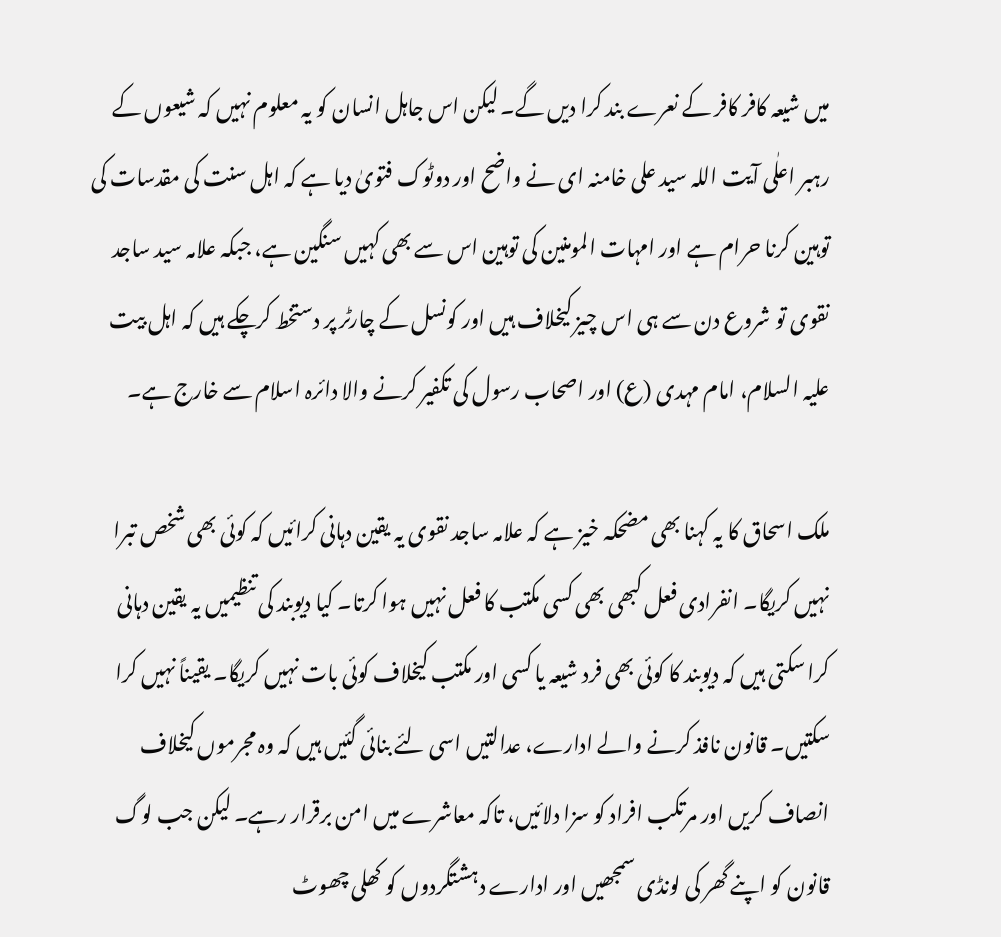میں شیعہ کافر کافر کے نعرے بند کرا دیں گے۔ لیکن اس جاہل انسان کو یہ معلوم نہیں کہ شیعوں کے رہبر اعلٰی آیت اللہ سید علی خامنہ ای نے واضح اور دوٹوک فتویٰ دیا ہے کہ اہل سنت کی مقدسات کی توہین کرنا حرام ہے اور امہات المومنین کی توہین اس سے بھی کہیں سنگین ہے، جبکہ علامہ سید ساجد نقوی تو شروع دن سے ہی اس چیز کیخلاف ہیں اور کونسل کے چارٹر پر دستخط کرچکے ہیں کہ اہل بیت علیہ السلام، امام مہدی (ع) اور اصحاب رسول کی تکفیر کرنے والا دائرہ اسلام سے خارج ہے۔

ملک اسحاق کا یہ کہنا بھی مضحکہ خیز ہے کہ علامہ ساجد نقوی یہ یقین دہانی کرائیں کہ کوئی بھی شخص تبرا نہیں کریگا۔ انفرادی فعل کبھی بھی کسی مکتب کا فعل نہیں ہوا کرتا۔ کیا دیوبند کی تنظیمیں یہ یقین دہانی کرا سکتی ہیں کہ دیوبند کا کوئی بھی فرد شیعہ یا کسی اور مکتب کیخلاف کوئی بات نہیں کریگا۔ یقیناً نہیں کرا سکتیں۔ قانون نافذ کرنے والے ادارے، عدالتیں اسی لئے بنائی گئیں ہیں کہ وہ مجرموں کیخلاف انصاف کریں اور مرتکب افراد کو سزا دلائیں، تاکہ معاشرے میں امن برقرار رہے۔ لیکن جب لوگ قانون کو اپنے گھر کی لونڈی سمجھیں اور ادارے دہشتگردوں کو کھلی چھوٹ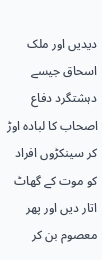دیدیں اور ملک اسحاق جیسے دہشتگرد دفاع اصحاب کا لبادہ اوڑ کر سینکڑوں افراد کو موت کے گھاٹ اتار دیں اور پھر معصوم بن کر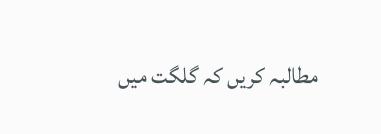مطالبہ کریں کہ گلگت میں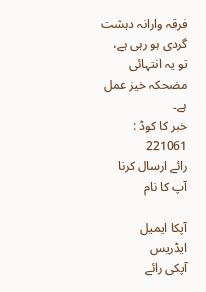فرقہ وارانہ دہشت گردی ہو رہی ہے، تو یہ انتہائی مضحکہ خیز عمل ہے۔
خبر کا کوڈ : 221061
رائے ارسال کرنا
آپ کا نام

آپکا ایمیل ایڈریس
آپکی رائے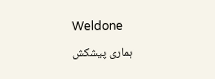Weldone
ہماری پیشکش